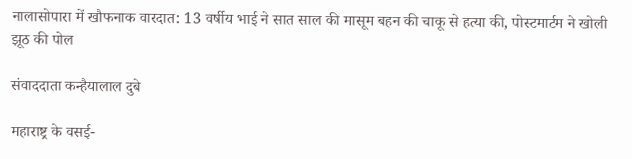नालासोपारा में खौफनाक वारदात: 13 वर्षीय भाई ने सात साल की मासूम बहन की चाकू से हत्या की, पोस्टमार्टम ने खोली झूठ की पोल

संवाददाता कन्हैयालाल दुबे

महाराष्ट्र के वसई-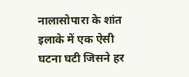नालासोपारा के शांत इलाके में एक ऐसी घटना घटी जिसने हर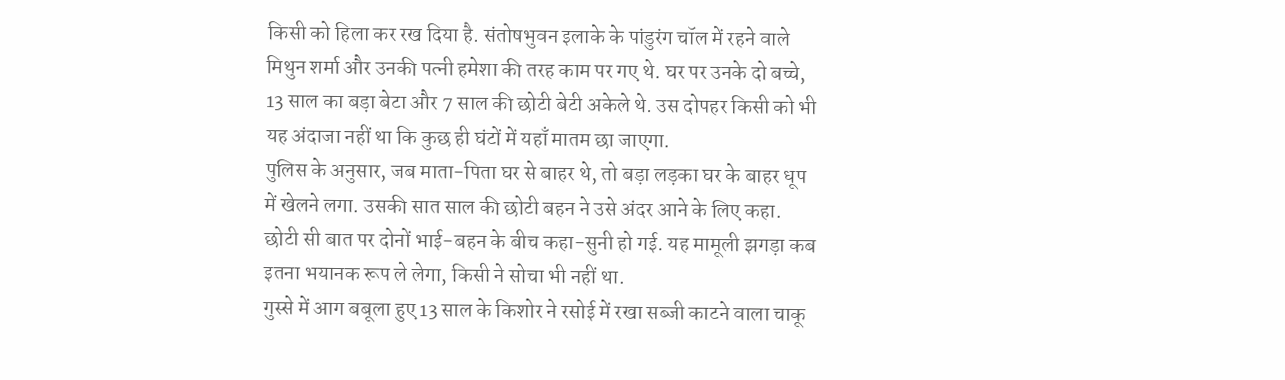किसी को हिला कर रख दिया है. संतोषभुवन इलाके के पांडुरंग चॉल में रहने वाले मिथुन शर्मा और उनकी पत्नी हमेशा की तरह काम पर गए थे. घर पर उनके दो बच्चे, 13 साल का बड़ा बेटा और 7 साल की छोटी बेटी अकेले थे. उस दोपहर किसी को भी यह अंदाजा नहीं था कि कुछ ही घंटों में यहाँ मातम छा जाएगा.
पुलिस के अनुसार, जब माता-पिता घर से बाहर थे, तो बड़ा लड़का घर के बाहर धूप में खेलने लगा. उसकी सात साल की छोटी बहन ने उसे अंदर आने के लिए कहा. छोटी सी बात पर दोनों भाई-बहन के बीच कहा-सुनी हो गई. यह मामूली झगड़ा कब इतना भयानक रूप ले लेगा, किसी ने सोचा भी नहीं था.
गुस्से में आग बबूला हुए 13 साल के किशोर ने रसोई में रखा सब्जी काटने वाला चाकू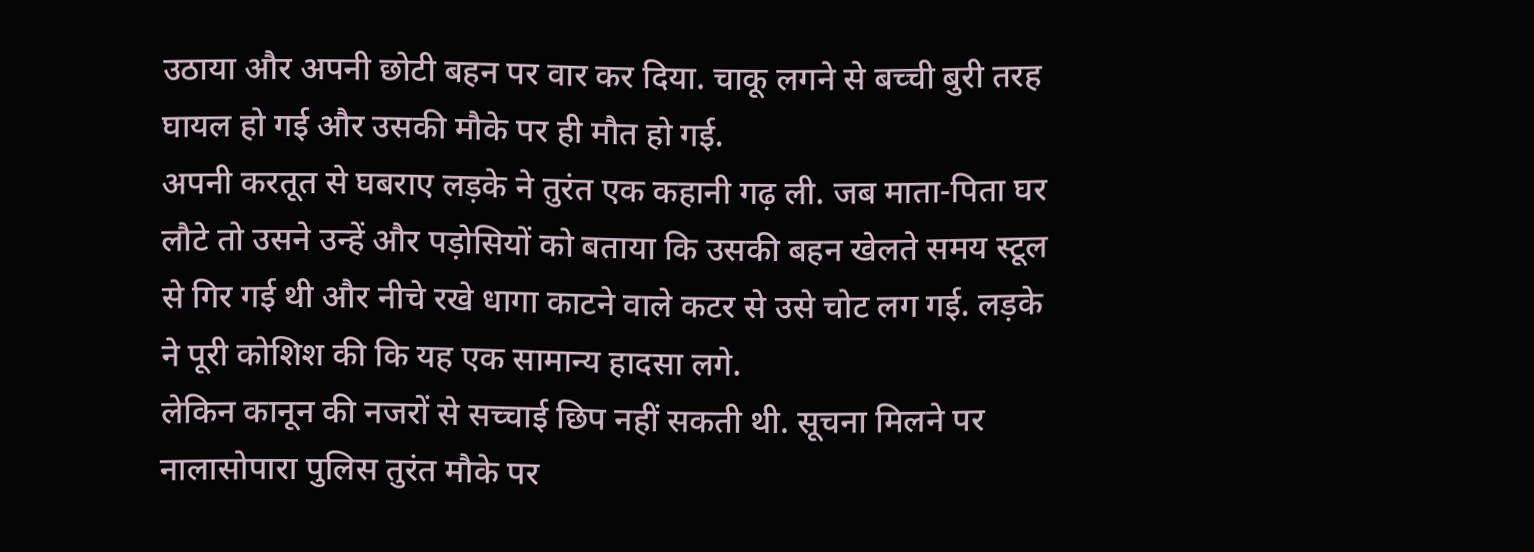उठाया और अपनी छोटी बहन पर वार कर दिया. चाकू लगने से बच्ची बुरी तरह घायल हो गई और उसकी मौके पर ही मौत हो गई.
अपनी करतूत से घबराए लड़के ने तुरंत एक कहानी गढ़ ली. जब माता-पिता घर लौटे तो उसने उन्हें और पड़ोसियों को बताया कि उसकी बहन खेलते समय स्टूल से गिर गई थी और नीचे रखे धागा काटने वाले कटर से उसे चोट लग गई. लड़के ने पूरी कोशिश की कि यह एक सामान्य हादसा लगे.
लेकिन कानून की नजरों से सच्चाई छिप नहीं सकती थी. सूचना मिलने पर नालासोपारा पुलिस तुरंत मौके पर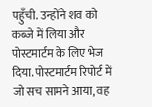पहुँची. उन्होंने शव को कब्जे में लिया और पोस्टमार्टम के लिए भेज दिया. पोस्टमार्टम रिपोर्ट में जो सच सामने आया, वह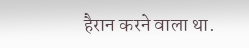हैरान करने वाला था.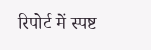रिपोर्ट में स्पष्ट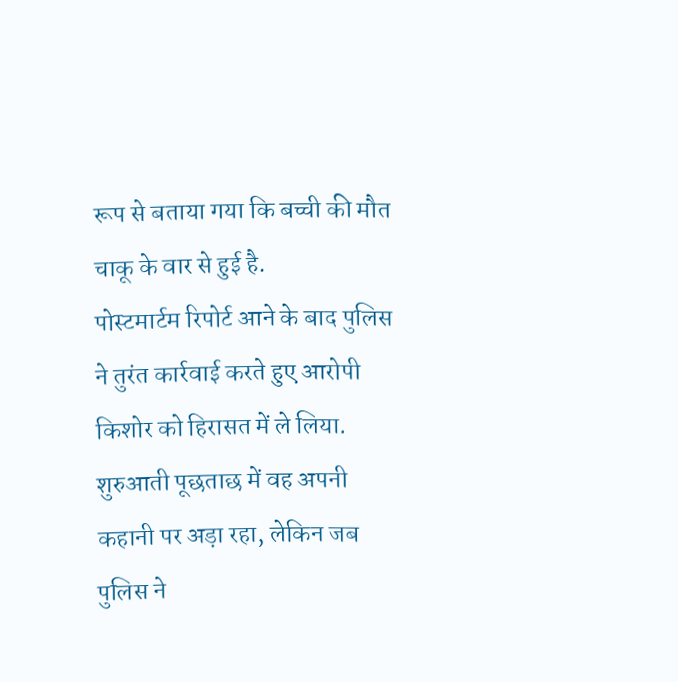रूप से बताया गया कि बच्ची की मौत चाकू के वार से हुई है.
पोस्टमार्टम रिपोर्ट आने के बाद पुलिस ने तुरंत कार्रवाई करते हुए आरोपी किशोर को हिरासत में ले लिया. शुरुआती पूछताछ में वह अपनी कहानी पर अड़ा रहा, लेकिन जब पुलिस ने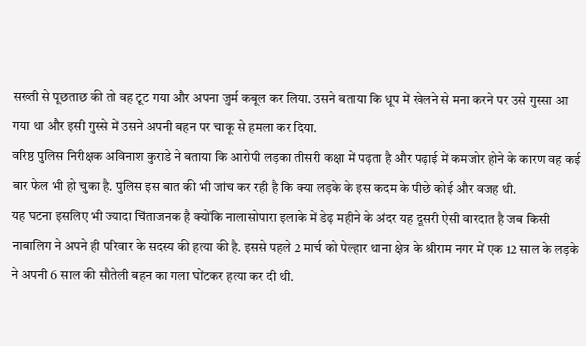सख्ती से पूछताछ की तो वह टूट गया और अपना जुर्म कबूल कर लिया. उसने बताया कि धूप में खेलने से मना करने पर उसे गुस्सा आ गया था और इसी गुस्से में उसने अपनी बहन पर चाकू से हमला कर दिया.
वरिष्ठ पुलिस निरीक्षक अविनाश कुराडे ने बताया कि आरोपी लड़का तीसरी कक्षा में पढ़ता है और पढ़ाई में कमजोर होने के कारण वह कई बार फेल भी हो चुका है. पुलिस इस बात की भी जांच कर रही है कि क्या लड़के के इस कदम के पीछे कोई और वजह थी.
यह घटना इसलिए भी ज्यादा चिंताजनक है क्योंकि नालासोपारा इलाके में डेढ़ महीने के अंदर यह दूसरी ऐसी वारदात है जब किसी नाबालिग ने अपने ही परिवार के सदस्य की हत्या की है. इससे पहले 2 मार्च को पेल्हार थाना क्षेत्र के श्रीराम नगर में एक 12 साल के लड़के ने अपनी 6 साल की सौतेली बहन का गला घोंटकर हत्या कर दी थी.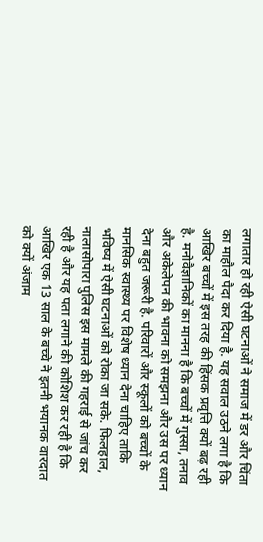लगातार हो रही ऐसी घटनाओं ने समाज में डर और चिंता का माहौल पैदा कर दिया है. यह सवाल उठने लगा है कि आखिर बच्चों में इस तरह की हिंसक प्रवृत्ति क्यों बढ़ रही है. मनोवैज्ञानिकों का मानना है कि बच्चों में गुस्सा, तनाव और अकेलेपन की भावना को समझना और उस पर ध्यान देना बहुत जरूरी है. परिवारों और स्कूलों को बच्चों के मानसिक स्वास्थ्य पर विशेष ध्यान देना चाहिए ताकि भविष्य में ऐसी घटनाओं को रोका जा सके. फिलहाल, नालासोपारा पुलिस इस मामले की गहराई से जांच कर रही है और यह पता लगाने की कोशिश कर रही है कि आखिर एक 13 साल के बच्चे ने इतनी भयानक वारदात को क्यों अंजाम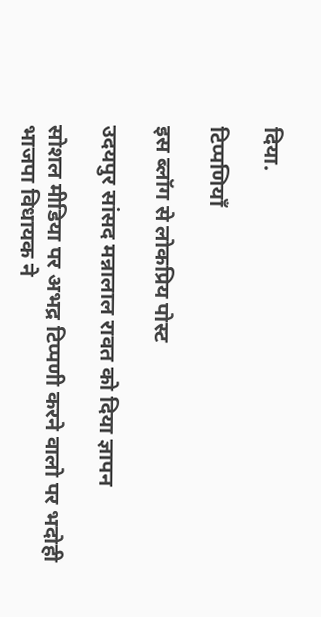दिया.

टिप्पणियाँ

इस ब्लॉग से लोकप्रिय पोस्ट

उदयपुर सांसद मन्नालाल रावत को दिया ज्ञापन

सोशल मीडिया पर अभद्र टिप्पणी करने वालो पर भदोही भाजपा विधायक ने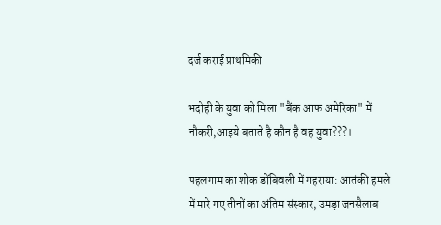दर्ज कराई प्राथमिकी

भदोही के युवा को मिला "बैंक आफ अमेरिका" में नौकरी,आइये बताते है कौन है वह युवा???।

पहलगाम का शोक डोंबिवली में गहराया: आतंकी हमले में मारे गए तीनों का अंतिम संस्कार, उमड़ा जनसैलाब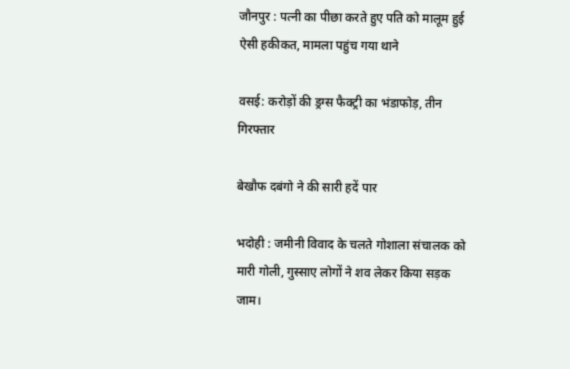जौनपुर : पत्नी का पीछा करते हुए पति को मालूम हुई ऐसी हकीकत, मामला पहुंच गया थाने

वसई: करोड़ों की ड्रग्स फैक्ट्री का भंडाफोड़, तीन गिरफ्तार

बेखौफ दबंगो ने की सारी हदें पार

भदोही : जमीनी विवाद के चलते गोशाला संचालक को मारी गोली, गुस्साए लोगों ने शव लेकर किया सड़क जाम।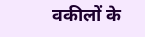वकीलों के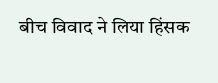बीच विवाद ने लिया हिंसक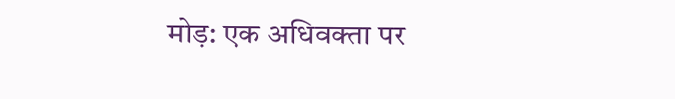मोड़: एक अधिवक्ता पर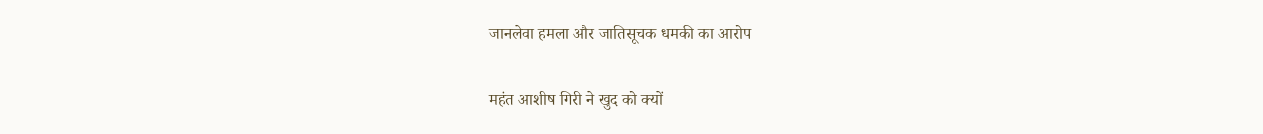जानलेवा हमला और जातिसूचक धमकी का आरोप

महंत आशीष गिरी ने खुद को क्यों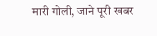मारी गोली, जाने पूरी खबर